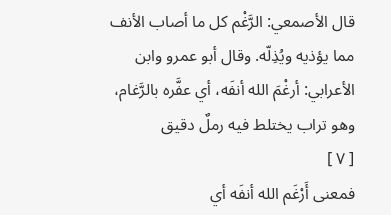قال الأصمعي: الرَّغْم كل ما أصاب الأنف مما يؤذيه ويُذِلّه. وقال أبو عمرو وابن الأعرابي: أرغْمَ الله أنفَه، أي عفَّره بالرَّغام، وهو تراب يختلط فيه رملٌ دقيق
[ ٧ ]
فمعنى أَرْغَم الله أنفَه أي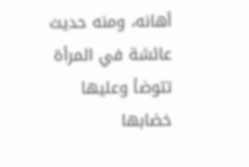أهانه، ومنه حديث عائشة في المرأة تتوضأ وعليها خضابها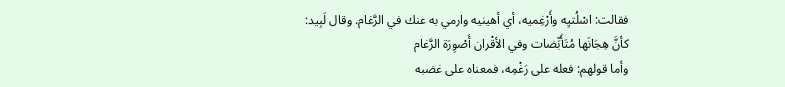فقالت: اسْلُتيِه وأَرْغِميه، أي أهينيه وارمي به عنك في الرَّغام. وقال لَبِيد:
كأنَّ هِجَانَها مُتَأَبِّضات وفي الأقْران أَصْوِرَة الرَّغام
وأما قولهم: فعله على رَغْمِه، فمعناه على غضبه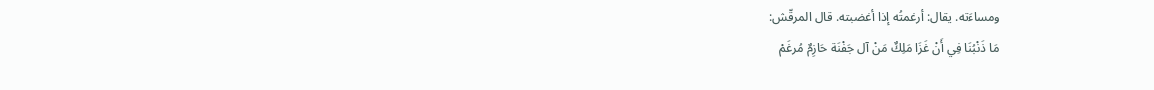ومساءَته. يقال: أرغمتُه إذا أغضبته. قال المرقّش:
مَا ذَنْبُنَا فِي أَنْ غَزَا مَلِكٌ مَنْ آل جَفْنَة حَازِمٌ مُرغَمْ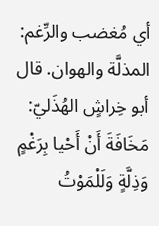أي مُغضب والرِّغم: المذلَّة والهوان. قال أبو خِراشٍ الهُذَليّ:
مَخَافَةَ أَنْ أَحْيا بِرَغْمٍ وَذِلَّةٍ وَلَلْمَوْتُ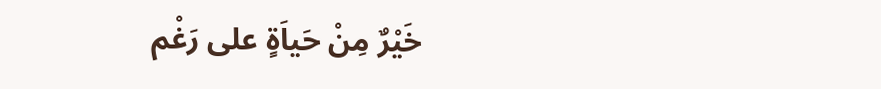خَيْرٌ مِنْ حَياَةٍ على رَغْم